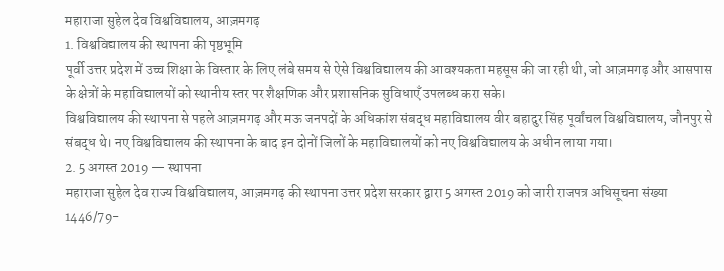महाराजा सुहेल देव विश्वविद्यालय, आज़मगढ़
1. विश्वविद्यालय की स्थापना की पृष्ठभूमि
पूर्वी उत्तर प्रदेश में उच्च शिक्षा के विस्तार के लिए लंबे समय से ऐसे विश्वविद्यालय की आवश्यकता महसूस की जा रही थी, जो आज़मगढ़ और आसपास के क्षेत्रों के महाविद्यालयों को स्थानीय स्तर पर शैक्षणिक और प्रशासनिक सुविधाएँ उपलब्ध करा सके।
विश्वविद्यालय की स्थापना से पहले आज़मगढ़ और मऊ जनपदों के अधिकांश संबद्ध महाविद्यालय वीर बहादुर सिंह पूर्वांचल विश्वविद्यालय, जौनपुर से संबद्ध थे। नए विश्वविद्यालय की स्थापना के बाद इन दोनों जिलों के महाविद्यालयों को नए विश्वविद्यालय के अधीन लाया गया।
2. 5 अगस्त 2019 — स्थापना
महाराजा सुहेल देव राज्य विश्वविद्यालय, आज़मगढ़ की स्थापना उत्तर प्रदेश सरकार द्वारा 5 अगस्त 2019 को जारी राजपत्र अधिसूचना संख्या 1446/79-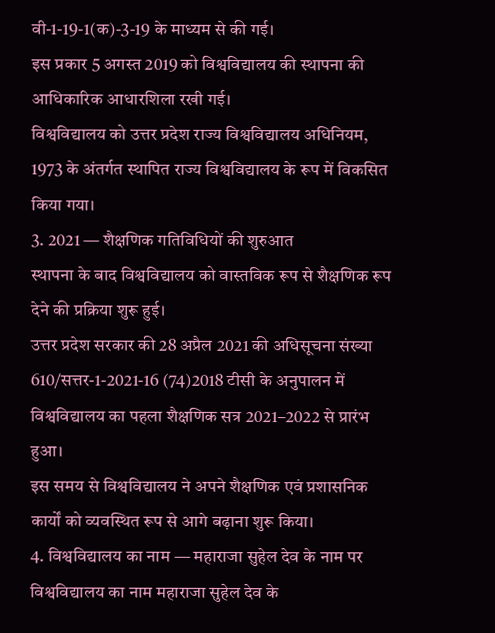वी-1-19-1(क)-3-19 के माध्यम से की गई।
इस प्रकार 5 अगस्त 2019 को विश्वविद्यालय की स्थापना की आधिकारिक आधारशिला रखी गई।
विश्वविद्यालय को उत्तर प्रदेश राज्य विश्वविद्यालय अधिनियम, 1973 के अंतर्गत स्थापित राज्य विश्वविद्यालय के रूप में विकसित किया गया।
3. 2021 — शैक्षणिक गतिविधियों की शुरुआत
स्थापना के बाद विश्वविद्यालय को वास्तविक रूप से शैक्षणिक रूप देने की प्रक्रिया शुरू हुई।
उत्तर प्रदेश सरकार की 28 अप्रैल 2021 की अधिसूचना संख्या 610/सत्तर-1-2021-16 (74)2018 टीसी के अनुपालन में विश्वविद्यालय का पहला शैक्षणिक सत्र 2021–2022 से प्रारंभ हुआ।
इस समय से विश्वविद्यालय ने अपने शैक्षणिक एवं प्रशासनिक कार्यों को व्यवस्थित रूप से आगे बढ़ाना शुरू किया।
4. विश्वविद्यालय का नाम — महाराजा सुहेल देव के नाम पर
विश्वविद्यालय का नाम महाराजा सुहेल देव के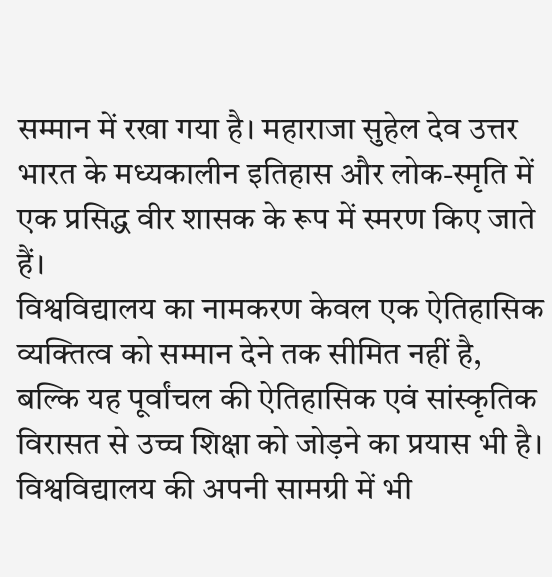सम्मान में रखा गया है। महाराजा सुहेल देव उत्तर भारत के मध्यकालीन इतिहास और लोक-स्मृति में एक प्रसिद्ध वीर शासक के रूप में स्मरण किए जाते हैं।
विश्वविद्यालय का नामकरण केवल एक ऐतिहासिक व्यक्तित्व को सम्मान देने तक सीमित नहीं है, बल्कि यह पूर्वांचल की ऐतिहासिक एवं सांस्कृतिक विरासत से उच्च शिक्षा को जोड़ने का प्रयास भी है। विश्वविद्यालय की अपनी सामग्री में भी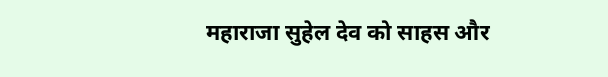महाराजा सुहेल देव को साहस और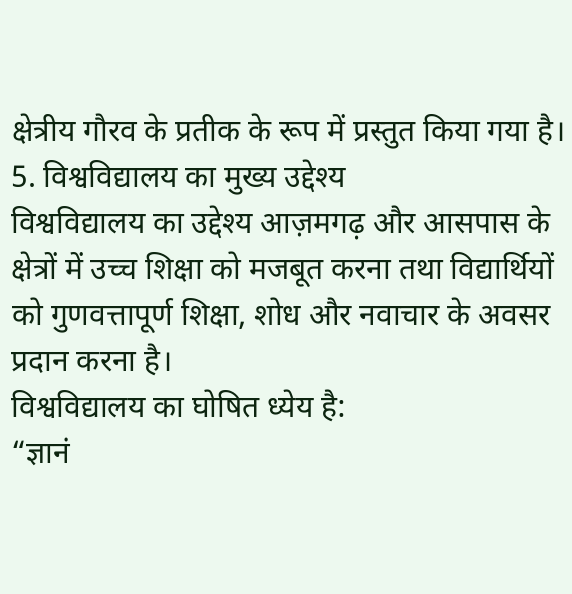क्षेत्रीय गौरव के प्रतीक के रूप में प्रस्तुत किया गया है।
5. विश्वविद्यालय का मुख्य उद्देश्य
विश्वविद्यालय का उद्देश्य आज़मगढ़ और आसपास के क्षेत्रों में उच्च शिक्षा को मजबूत करना तथा विद्यार्थियों को गुणवत्तापूर्ण शिक्षा, शोध और नवाचार के अवसर प्रदान करना है।
विश्वविद्यालय का घोषित ध्येय है:
“ज्ञानं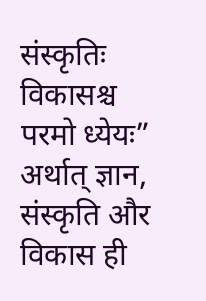संस्कृतिः विकासश्च परमो ध्येयः”
अर्थात् ज्ञान, संस्कृति और विकास ही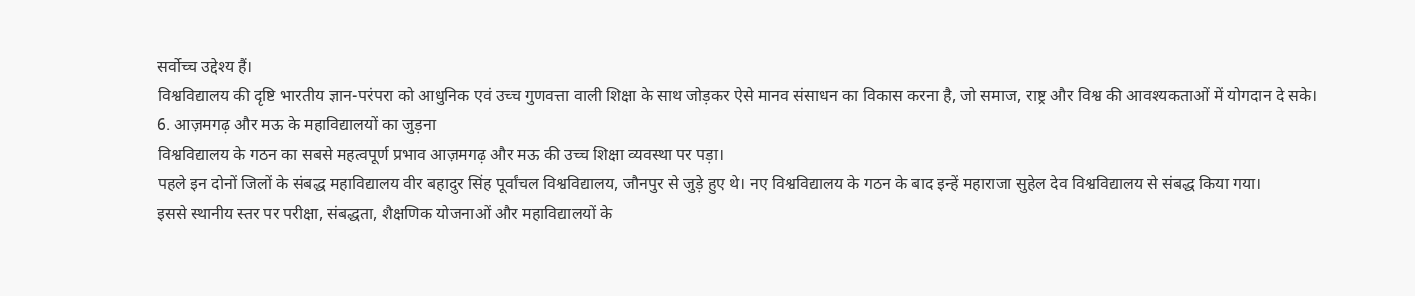सर्वोच्च उद्देश्य हैं।
विश्वविद्यालय की दृष्टि भारतीय ज्ञान-परंपरा को आधुनिक एवं उच्च गुणवत्ता वाली शिक्षा के साथ जोड़कर ऐसे मानव संसाधन का विकास करना है, जो समाज, राष्ट्र और विश्व की आवश्यकताओं में योगदान दे सके।
6. आज़मगढ़ और मऊ के महाविद्यालयों का जुड़ना
विश्वविद्यालय के गठन का सबसे महत्वपूर्ण प्रभाव आज़मगढ़ और मऊ की उच्च शिक्षा व्यवस्था पर पड़ा।
पहले इन दोनों जिलों के संबद्ध महाविद्यालय वीर बहादुर सिंह पूर्वांचल विश्वविद्यालय, जौनपुर से जुड़े हुए थे। नए विश्वविद्यालय के गठन के बाद इन्हें महाराजा सुहेल देव विश्वविद्यालय से संबद्ध किया गया।
इससे स्थानीय स्तर पर परीक्षा, संबद्धता, शैक्षणिक योजनाओं और महाविद्यालयों के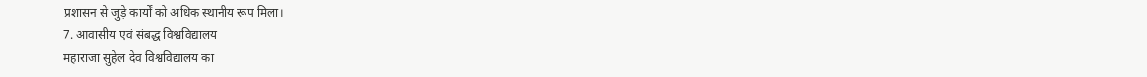प्रशासन से जुड़े कार्यों को अधिक स्थानीय रूप मिला।
7. आवासीय एवं संबद्ध विश्वविद्यालय
महाराजा सुहेल देव विश्वविद्यालय का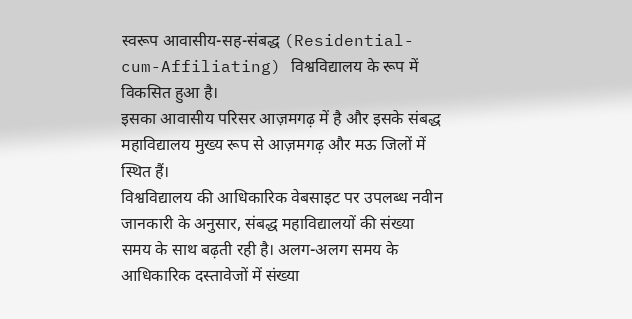स्वरूप आवासीय-सह-संबद्ध (Residential-cum-Affiliating) विश्वविद्यालय के रूप में विकसित हुआ है।
इसका आवासीय परिसर आज़मगढ़ में है और इसके संबद्ध महाविद्यालय मुख्य रूप से आज़मगढ़ और मऊ जिलों में स्थित हैं।
विश्वविद्यालय की आधिकारिक वेबसाइट पर उपलब्ध नवीन जानकारी के अनुसार, संबद्ध महाविद्यालयों की संख्या समय के साथ बढ़ती रही है। अलग-अलग समय के आधिकारिक दस्तावेजों में संख्या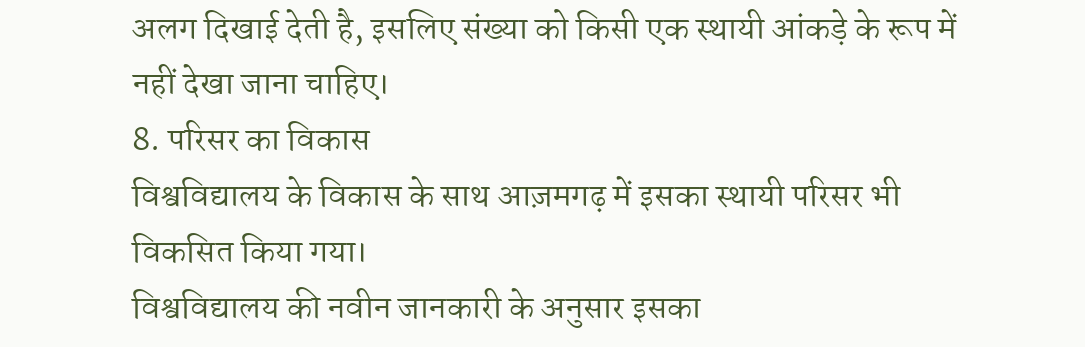अलग दिखाई देती है, इसलिए संख्या को किसी एक स्थायी आंकड़े के रूप में नहीं देखा जाना चाहिए।
8. परिसर का विकास
विश्वविद्यालय के विकास के साथ आज़मगढ़ में इसका स्थायी परिसर भी विकसित किया गया।
विश्वविद्यालय की नवीन जानकारी के अनुसार इसका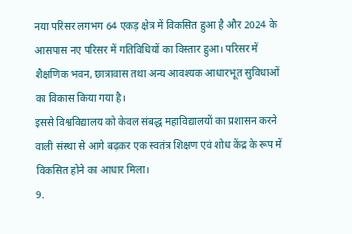नया परिसर लगभग 64 एकड़ क्षेत्र में विकसित हुआ है और 2024 के आसपास नए परिसर में गतिविधियों का विस्तार हुआ। परिसर में शैक्षणिक भवन, छात्रावास तथा अन्य आवश्यक आधारभूत सुविधाओं का विकास किया गया है।
इससे विश्वविद्यालय को केवल संबद्ध महाविद्यालयों का प्रशासन करने वाली संस्था से आगे बढ़कर एक स्वतंत्र शिक्षण एवं शोध केंद्र के रूप में विकसित होने का आधार मिला।
9.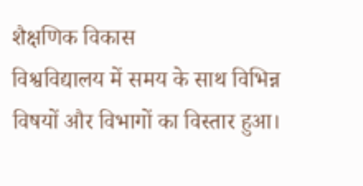शैक्षणिक विकास
विश्वविद्यालय में समय के साथ विभिन्न विषयों और विभागों का विस्तार हुआ।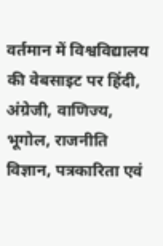वर्तमान में विश्वविद्यालय की वेबसाइट पर हिंदी, अंग्रेजी, वाणिज्य, भूगोल, राजनीति विज्ञान, पत्रकारिता एवं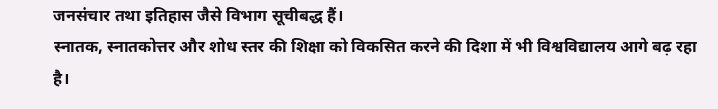जनसंचार तथा इतिहास जैसे विभाग सूचीबद्ध हैं।
स्नातक, स्नातकोत्तर और शोध स्तर की शिक्षा को विकसित करने की दिशा में भी विश्वविद्यालय आगे बढ़ रहा है।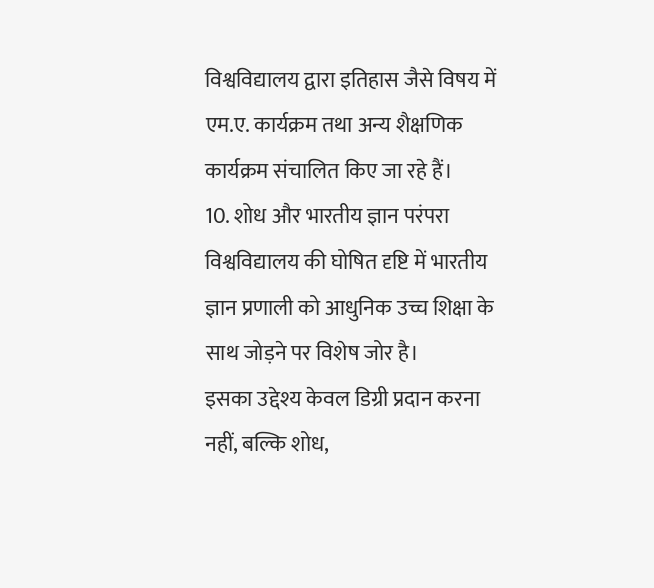विश्वविद्यालय द्वारा इतिहास जैसे विषय में एम.ए. कार्यक्रम तथा अन्य शैक्षणिक कार्यक्रम संचालित किए जा रहे हैं।
10. शोध और भारतीय ज्ञान परंपरा
विश्वविद्यालय की घोषित दृष्टि में भारतीय ज्ञान प्रणाली को आधुनिक उच्च शिक्षा के साथ जोड़ने पर विशेष जोर है।
इसका उद्देश्य केवल डिग्री प्रदान करना नहीं, बल्कि शोध,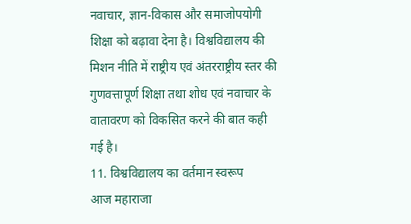नवाचार, ज्ञान-विकास और समाजोपयोगी शिक्षा को बढ़ावा देना है। विश्वविद्यालय की मिशन नीति में राष्ट्रीय एवं अंतरराष्ट्रीय स्तर की गुणवत्तापूर्ण शिक्षा तथा शोध एवं नवाचार के वातावरण को विकसित करने की बात कही गई है।
11. विश्वविद्यालय का वर्तमान स्वरूप
आज महाराजा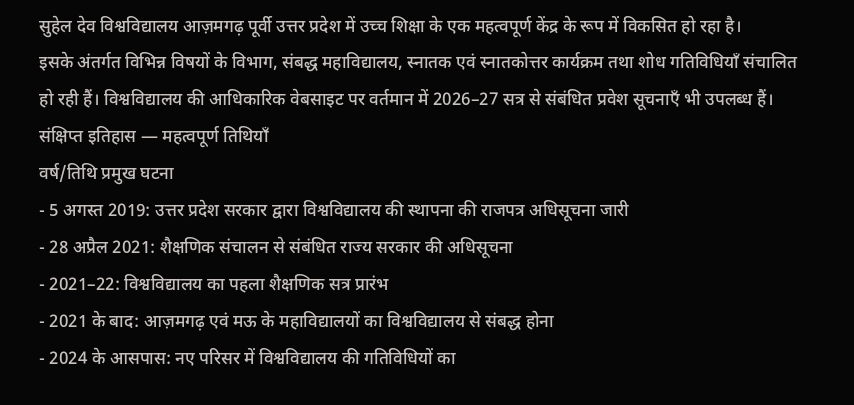सुहेल देव विश्वविद्यालय आज़मगढ़ पूर्वी उत्तर प्रदेश में उच्च शिक्षा के एक महत्वपूर्ण केंद्र के रूप में विकसित हो रहा है।
इसके अंतर्गत विभिन्न विषयों के विभाग, संबद्ध महाविद्यालय, स्नातक एवं स्नातकोत्तर कार्यक्रम तथा शोध गतिविधियाँ संचालित हो रही हैं। विश्वविद्यालय की आधिकारिक वेबसाइट पर वर्तमान में 2026–27 सत्र से संबंधित प्रवेश सूचनाएँ भी उपलब्ध हैं।
संक्षिप्त इतिहास — महत्वपूर्ण तिथियाँ
वर्ष/तिथि प्रमुख घटना
- 5 अगस्त 2019: उत्तर प्रदेश सरकार द्वारा विश्वविद्यालय की स्थापना की राजपत्र अधिसूचना जारी
- 28 अप्रैल 2021: शैक्षणिक संचालन से संबंधित राज्य सरकार की अधिसूचना
- 2021–22: विश्वविद्यालय का पहला शैक्षणिक सत्र प्रारंभ
- 2021 के बाद: आज़मगढ़ एवं मऊ के महाविद्यालयों का विश्वविद्यालय से संबद्ध होना
- 2024 के आसपास: नए परिसर में विश्वविद्यालय की गतिविधियों का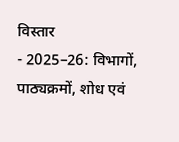विस्तार
- 2025–26: विभागों, पाठ्यक्रमों, शोध एवं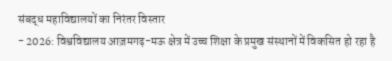संबद्ध महाविद्यालयों का निरंतर विस्तार
- 2026: विश्वविद्यालय आज़मगढ़-मऊ क्षेत्र में उच्च शिक्षा के प्रमुख संस्थानों में विकसित हो रहा है